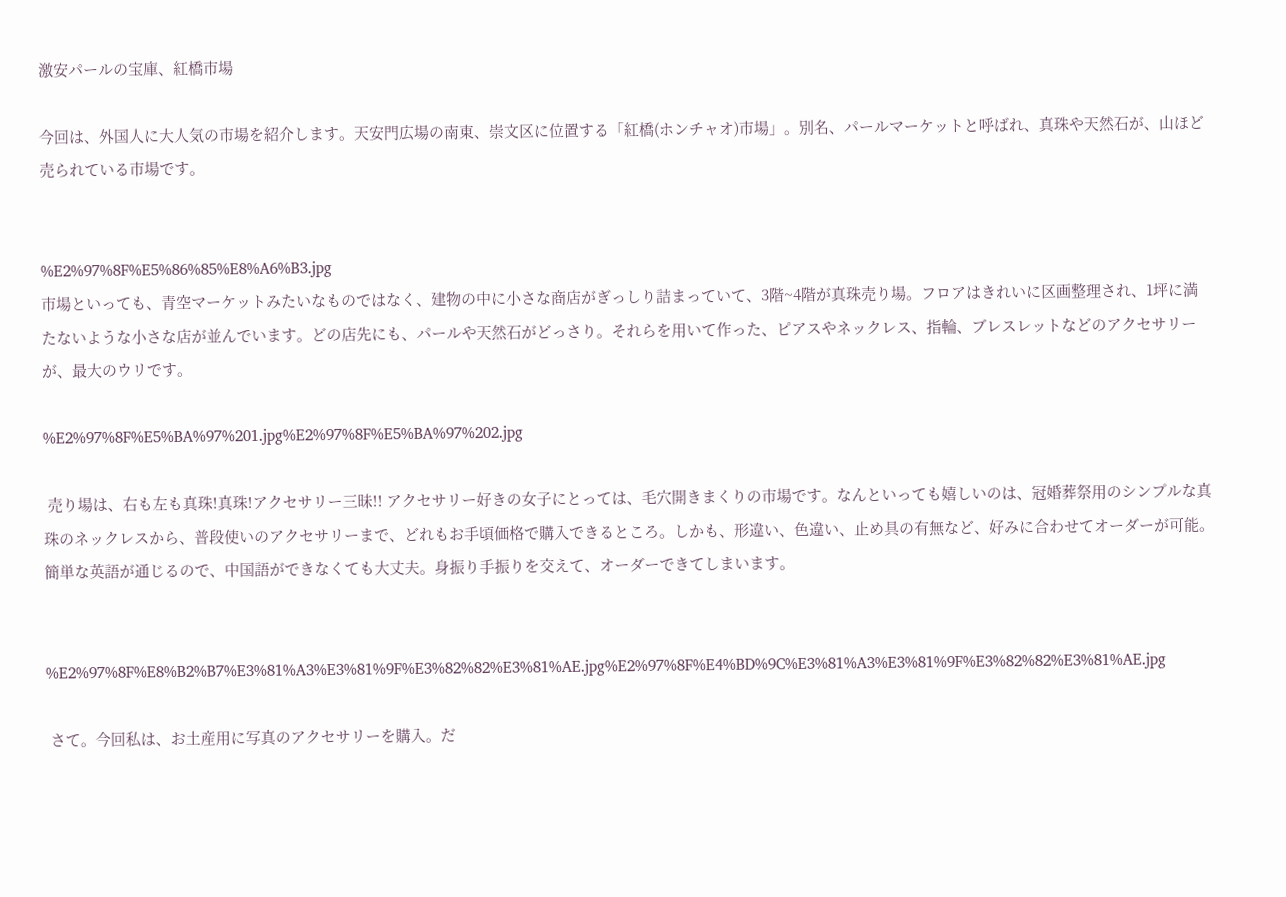激安パールの宝庫、紅橋市場

今回は、外国人に大人気の市場を紹介します。天安門広場の南東、崇文区に位置する「紅橋(ホンチャオ)市場」。別名、パールマーケットと呼ばれ、真珠や天然石が、山ほど売られている市場です。


%E2%97%8F%E5%86%85%E8%A6%B3.jpg
市場といっても、青空マーケットみたいなものではなく、建物の中に小さな商店がぎっしり詰まっていて、3階~4階が真珠売り場。フロアはきれいに区画整理され、1坪に満たないような小さな店が並んでいます。どの店先にも、パールや天然石がどっさり。それらを用いて作った、ピアスやネックレス、指輪、ブレスレットなどのアクセサリーが、最大のウリです。

%E2%97%8F%E5%BA%97%201.jpg%E2%97%8F%E5%BA%97%202.jpg

 売り場は、右も左も真珠!真珠!アクセサリー三昧!! アクセサリー好きの女子にとっては、毛穴開きまくりの市場です。なんといっても嬉しいのは、冠婚葬祭用のシンプルな真珠のネックレスから、普段使いのアクセサリーまで、どれもお手頃価格で購入できるところ。しかも、形違い、色違い、止め具の有無など、好みに合わせてオーダーが可能。簡単な英語が通じるので、中国語ができなくても大丈夫。身振り手振りを交えて、オーダーできてしまいます。


%E2%97%8F%E8%B2%B7%E3%81%A3%E3%81%9F%E3%82%82%E3%81%AE.jpg%E2%97%8F%E4%BD%9C%E3%81%A3%E3%81%9F%E3%82%82%E3%81%AE.jpg

 さて。今回私は、お土産用に写真のアクセサリーを購入。だ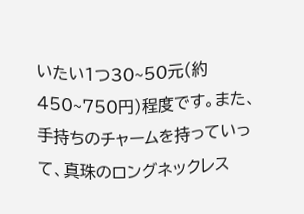いたい1つ30~50元(約450~750円)程度です。また、手持ちのチャームを持っていって、真珠のロングネックレス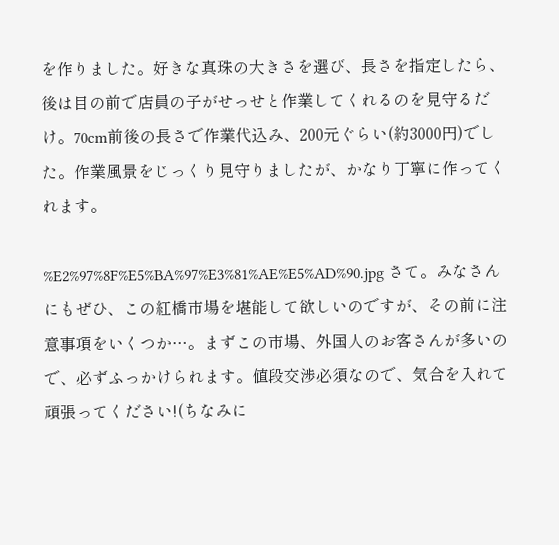を作りました。好きな真珠の大きさを選び、長さを指定したら、後は目の前で店員の子がせっせと作業してくれるのを見守るだけ。70cm前後の長さで作業代込み、200元ぐらい(約3000円)でした。作業風景をじっくり見守りましたが、かなり丁寧に作ってくれます。

%E2%97%8F%E5%BA%97%E3%81%AE%E5%AD%90.jpg さて。みなさんにもぜひ、この紅橋市場を堪能して欲しいのですが、その前に注意事項をいくつか…。まずこの市場、外国人のお客さんが多いので、必ずふっかけられます。値段交渉必須なので、気合を入れて頑張ってください!(ちなみに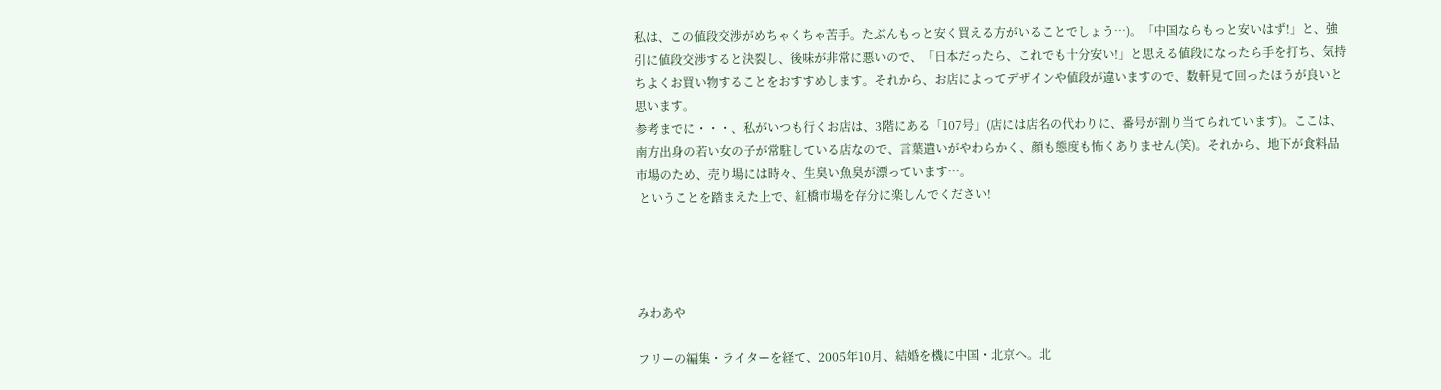私は、この値段交渉がめちゃくちゃ苦手。たぶんもっと安く買える方がいることでしょう…)。「中国ならもっと安いはず!」と、強引に値段交渉すると決裂し、後味が非常に悪いので、「日本だったら、これでも十分安い!」と思える値段になったら手を打ち、気持ちよくお買い物することをおすすめします。それから、お店によってデザインや値段が違いますので、数軒見て回ったほうが良いと思います。
参考までに・・・、私がいつも行くお店は、3階にある「107号」(店には店名の代わりに、番号が割り当てられています)。ここは、南方出身の若い女の子が常駐している店なので、言葉遣いがやわらかく、顔も態度も怖くありません(笑)。それから、地下が食料品市場のため、売り場には時々、生臭い魚臭が漂っています…。
 ということを踏まえた上で、紅橋市場を存分に楽しんでください!




みわあや

フリーの編集・ライターを経て、2005年10月、結婚を機に中国・北京へ。北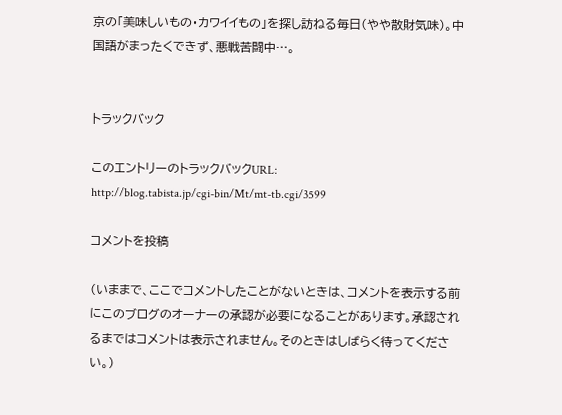京の「美味しいもの・カワイイもの」を探し訪ねる毎日(やや散財気味)。中国語がまったくできず、悪戦苦闘中…。


トラックバック

このエントリーのトラックバックURL:
http://blog.tabista.jp/cgi-bin/Mt/mt-tb.cgi/3599

コメントを投稿

(いままで、ここでコメントしたことがないときは、コメントを表示する前にこのブログのオーナーの承認が必要になることがあります。承認されるまではコメントは表示されません。そのときはしばらく待ってください。)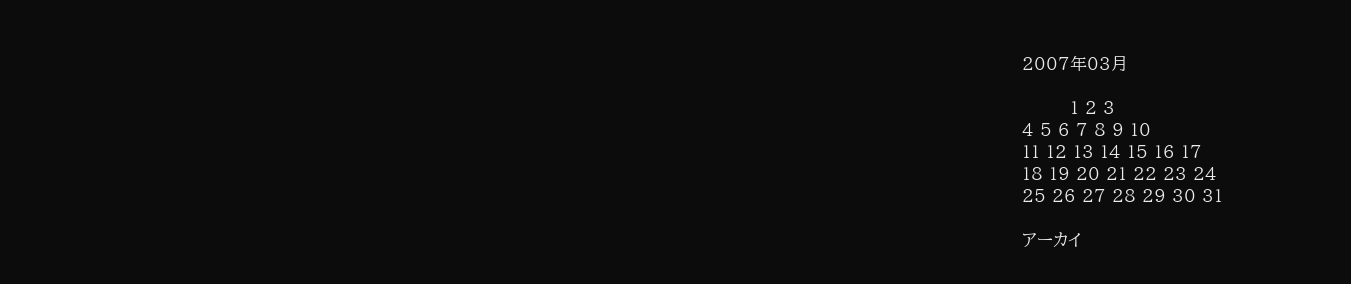2007年03月

        1 2 3
4 5 6 7 8 9 10
11 12 13 14 15 16 17
18 19 20 21 22 23 24
25 26 27 28 29 30 31

アーカイ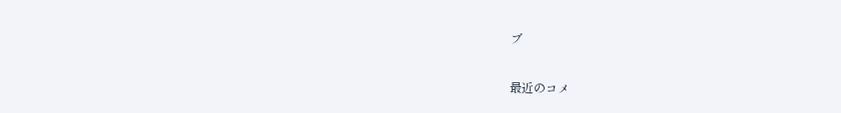ブ

最近のコメ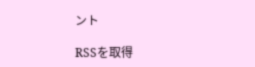ント

RSSを取得